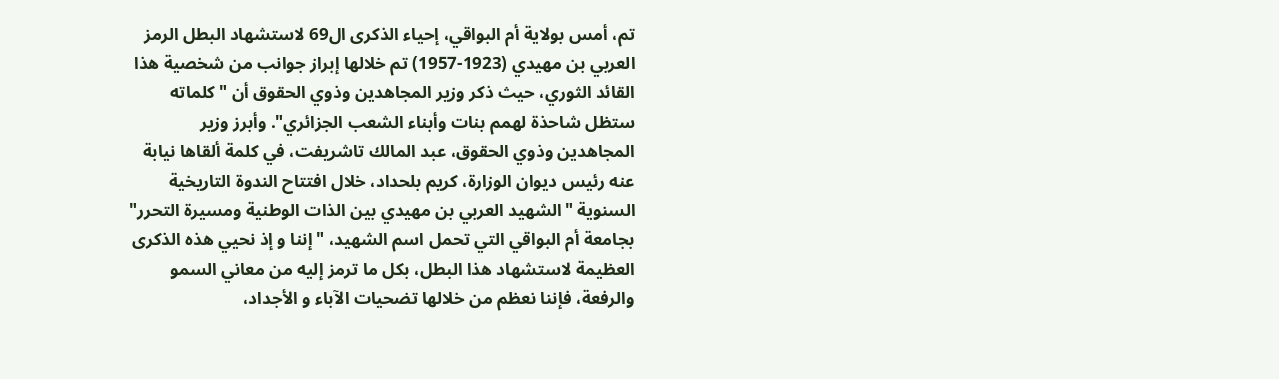تم، أمس بولاية أم البواقي، إحياء الذكرى ال69 لاستشهاد البطل الرمز العربي بن مهيدي (1923-1957) تم خلالها إبراز جوانب من شخصية هذا القائد الثوري، حيث ذكر وزير المجاهدين وذوي الحقوق أن "كلماته ستظل شاحذة لهمم بنات وأبناء الشعب الجزائري". وأبرز وزير المجاهدين وذوي الحقوق، عبد المالك تاشريفت، في كلمة ألقاها نيابة عنه رئيس ديوان الوزارة، كريم بلحداد، خلال افتتاح الندوة التاريخية السنوية "الشهيد العربي بن مهيدي بين الذات الوطنية ومسيرة التحرر" بجامعة أم البواقي التي تحمل اسم الشهيد، "إننا و إذ نحيي هذه الذكرى العظيمة لاستشهاد هذا البطل، بكل ما ترمز إليه من معاني السمو والرفعة، فإننا نعظم من خلالها تضحيات الآباء و الأجداد،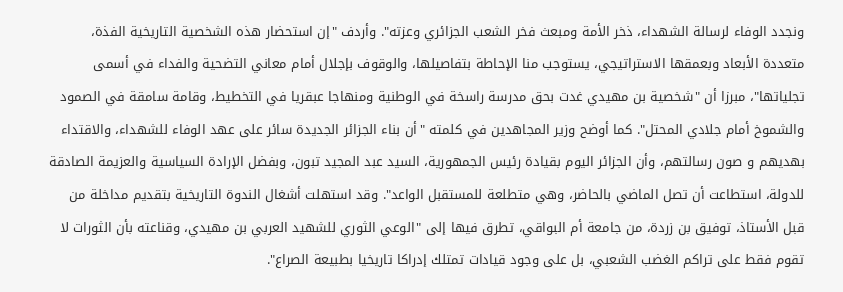ونجدد الوفاء لرسالة الشهداء، ذخر الأمة ومبعث فخر الشعب الجزائري وعزته". وأردف "إن استحضار هذه الشخصية التاريخية الفذة، متعددة الأبعاد وبعمقها الاستراتيجي، يستوجب منا الإحاطة بتفاصيلها، والوقوف بإجلال أمام معاني التضحية والفداء في أسمى تجلياتها"، مبرزا أن "شخصية بن مهيدي غدت بحق مدرسة راسخة في الوطنية ومنهاجا عبقريا في التخطيط، وقامة سامقة في الصمود والشموخ أمام جلادي المحتل". كما أوضح وزير المجاهدين في كلمته "أن بناء الجزائر الجديدة سائر على عهد الوفاء للشهداء، والاقتداء بهديهم و صون رسالتهم، وأن الجزائر اليوم بقيادة رئيس الجمهورية، السيد عبد المجيد تبون، وبفضل الإرادة السياسية والعزيمة الصادقة للدولة، استطاعت أن تصل الماضي بالحاضر، وهي متطلعة للمستقبل الواعد". وقد استهلت أشغال الندوة التاريخية بتقديم مداخلة من قبل الأستاذ، توفيق بن زردة، من جامعة أم البواقي، تطرق فيها إلى "الوعي الثوري للشهيد العربي بن مهيدي، وقناعته بأن الثورات لا تقوم فقط على تراكم الغضب الشعبي، بل على وجود قيادات تمتلك إدراكا تاريخيا بطبيعة الصراع".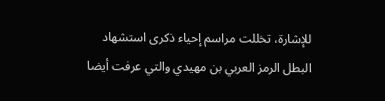للإشارة، تخللت مراسم إحياء ذكرى استشهاد البطل الرمز العربي بن مهيدي والتي عرفت أيضا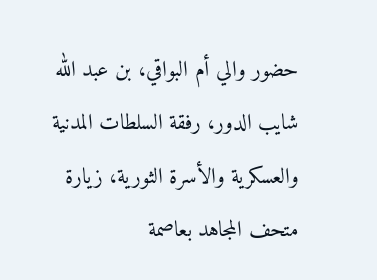حضور والي أم البواقي، بن عبد الله شايب الدور، رفقة السلطات المدنية والعسكرية والأسرة الثورية، زيارة متحف المجاهد بعاصمة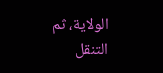الولاية، ثم التنقل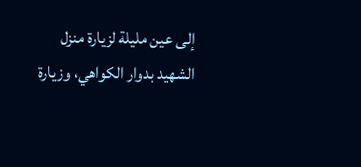إلى عين مليلة لزيارة منزل الشهيد بدوار الكواهي، وزيارة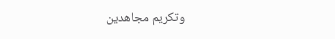وتكريم مجاهدين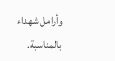وأرامل شهداء بالمناسبة.